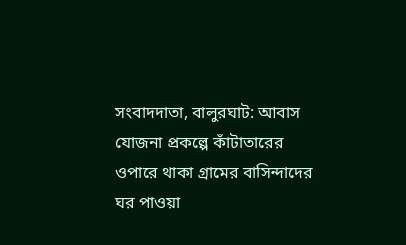সংবাদদাতা, বালুরঘাট: আবাস যোজনা প্রকল্পে কাঁটাতারের ওপারে থাকা গ্রামের বাসিন্দাদের ঘর পাওয়া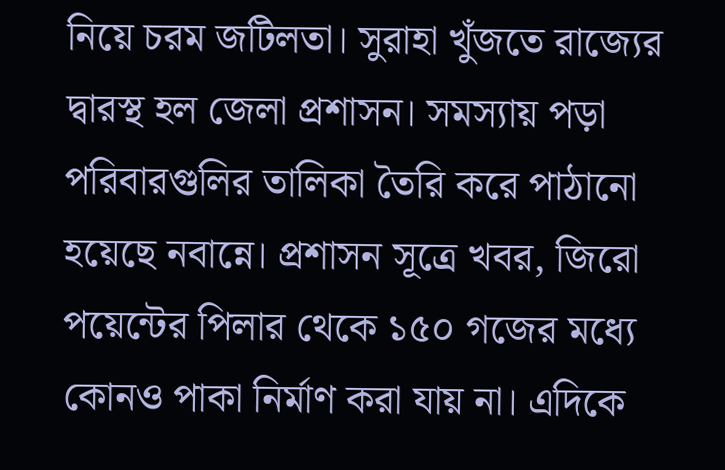নিয়ে চরম জটিলতা। সুরাহা খুঁজতে রাজ্যের দ্বারস্থ হল জেলা প্রশাসন। সমস্যায় পড়া পরিবারগুলির তালিকা তৈরি করে পাঠানো হয়েছে নবান্নে। প্রশাসন সূত্রে খবর, জিরো পয়েন্টের পিলার থেকে ১৫০ গজের মধ্যে কোনও পাকা নির্মাণ করা যায় না। এদিকে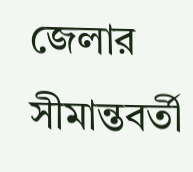জেলার সীমান্তবর্তী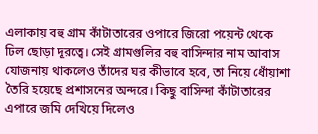এলাকায় বহু গ্রাম কাঁটাতারের ওপারে জিরো পয়েন্ট থেকে ঢিল ছোড়া দূরত্বে। সেই গ্রামগুলির বহু বাসিন্দার নাম আবাস যোজনায় থাকলেও তাঁদের ঘর কীভাবে হবে, তা নিয়ে ধোঁয়াশা তৈরি হয়েছে প্রশাসনের অন্দরে। কিছু বাসিন্দা কাঁটাতারের এপারে জমি দেখিয়ে দিলেও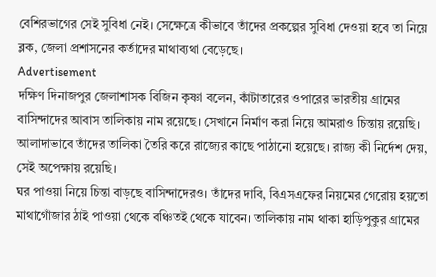বেশিরভাগের সেই সুবিধা নেই। সেক্ষেত্রে কীভাবে তাঁদের প্রকল্পের সুবিধা দেওয়া হবে তা নিয়ে ব্লক, জেলা প্রশাসনের কর্তাদের মাথাব্যথা বেড়েছে।
Advertisement
দক্ষিণ দিনাজপুর জেলাশাসক বিজিন কৃষ্ণা বলেন, কাঁটাতারের ওপারের ভারতীয় গ্রামের বাসিন্দাদের আবাস তালিকায় নাম রয়েছে। সেখানে নির্মাণ করা নিয়ে আমরাও চিন্তায় রয়েছি। আলাদাভাবে তাঁদের তালিকা তৈরি করে রাজ্যের কাছে পাঠানো হয়েছে। রাজ্য কী নির্দেশ দেয়, সেই অপেক্ষায় রয়েছি।
ঘর পাওয়া নিয়ে চিন্তা বাড়ছে বাসিন্দাদেরও। তাঁদের দাবি, বিএসএফের নিয়মের গেরোয় হয়তো মাথাগোঁজার ঠাই পাওয়া থেকে বঞ্চিতই থেকে যাবেন। তালিকায় নাম থাকা হাড়িপুকুর গ্রামের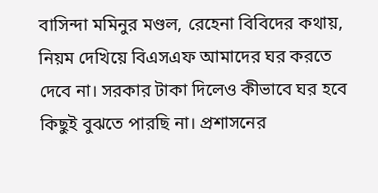বাসিন্দা মমিনুর মণ্ডল, রেহেনা বিবিদের কথায়, নিয়ম দেখিয়ে বিএসএফ আমাদের ঘর করতে দেবে না। সরকার টাকা দিলেও কীভাবে ঘর হবে কিছুই বুঝতে পারছি না। প্রশাসনের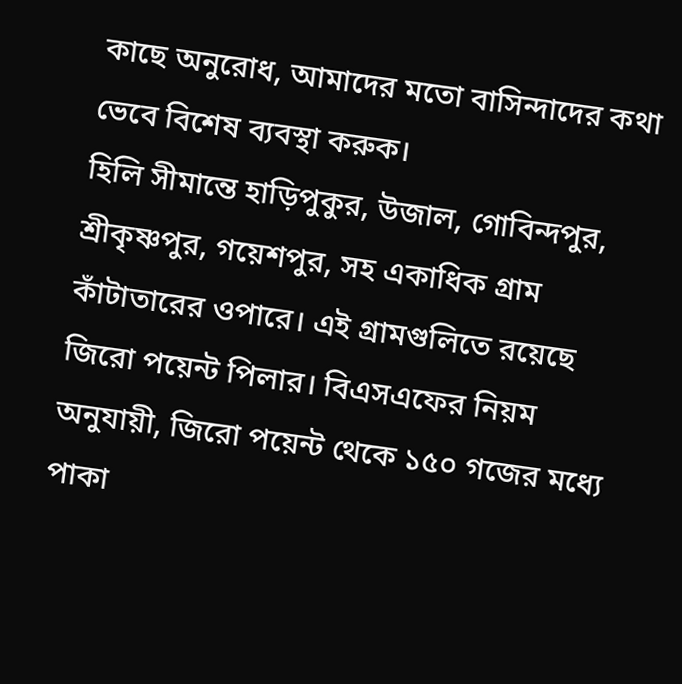কাছে অনুরোধ, আমাদের মতো বাসিন্দাদের কথা ভেবে বিশেষ ব্যবস্থা করুক।
হিলি সীমান্তে হাড়িপুকুর, উজাল, গোবিন্দপুর, শ্রীকৃষ্ণপুর, গয়েশপুর, সহ একাধিক গ্রাম কাঁটাতারের ওপারে। এই গ্রামগুলিতে রয়েছে জিরো পয়েন্ট পিলার। বিএসএফের নিয়ম অনুযায়ী, জিরো পয়েন্ট থেকে ১৫০ গজের মধ্যে পাকা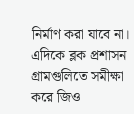নির্মাণ করা যাবে না। এদিকে ব্লক প্রশাসন গ্রামগুলিতে সমীক্ষা করে জিও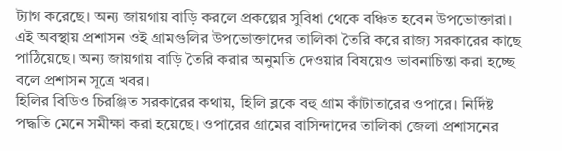ট্যাগ করেছে। অন্য জায়গায় বাড়ি করলে প্রকল্পের সুবিধা থেকে বঞ্চিত হবেন উপভোক্তারা। এই অবস্থায় প্রশাসন ওই গ্রামগুলির উপভোক্তাদের তালিকা তৈরি করে রাজ্য সরকারের কাছে পাঠিয়েছে। অন্য জায়গায় বাড়ি তৈরি করার অনুমতি দেওয়ার বিষয়েও ভাবনাচিন্তা করা হচ্ছে বলে প্রশাসন সূত্রে খবর।
হিলির বিডিও চিরঞ্জিত সরকারের কথায়, হিলি ব্লকে বহু গ্রাম কাঁটাতারের ওপারে। নির্দিষ্ট পদ্ধতি মেনে সমীক্ষা করা হয়েছে। ওপারের গ্রামের বাসিন্দাদের তালিকা জেলা প্রশাসনের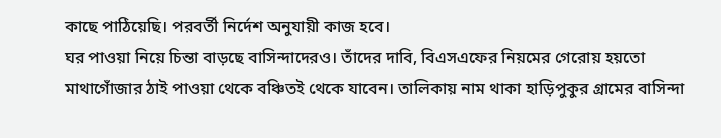কাছে পাঠিয়েছি। পরবর্তী নির্দেশ অনুযায়ী কাজ হবে।
ঘর পাওয়া নিয়ে চিন্তা বাড়ছে বাসিন্দাদেরও। তাঁদের দাবি, বিএসএফের নিয়মের গেরোয় হয়তো মাথাগোঁজার ঠাই পাওয়া থেকে বঞ্চিতই থেকে যাবেন। তালিকায় নাম থাকা হাড়িপুকুর গ্রামের বাসিন্দা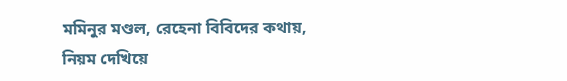মমিনুর মণ্ডল, রেহেনা বিবিদের কথায়, নিয়ম দেখিয়ে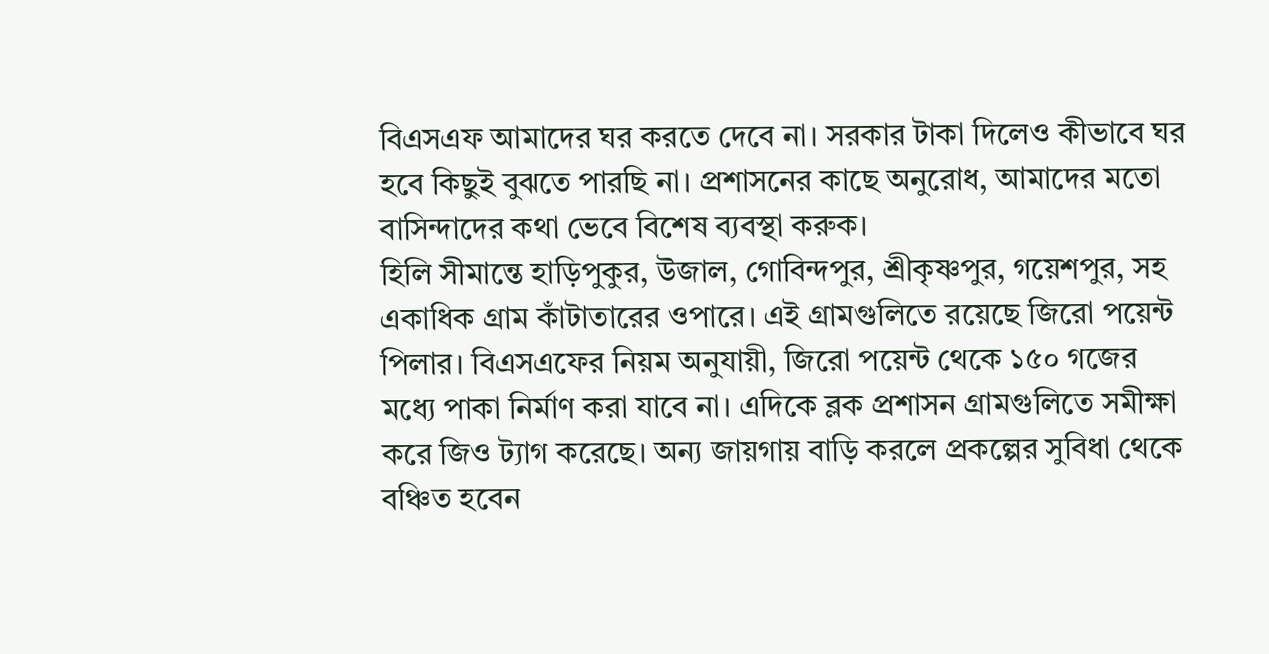বিএসএফ আমাদের ঘর করতে দেবে না। সরকার টাকা দিলেও কীভাবে ঘর হবে কিছুই বুঝতে পারছি না। প্রশাসনের কাছে অনুরোধ, আমাদের মতো বাসিন্দাদের কথা ভেবে বিশেষ ব্যবস্থা করুক।
হিলি সীমান্তে হাড়িপুকুর, উজাল, গোবিন্দপুর, শ্রীকৃষ্ণপুর, গয়েশপুর, সহ একাধিক গ্রাম কাঁটাতারের ওপারে। এই গ্রামগুলিতে রয়েছে জিরো পয়েন্ট পিলার। বিএসএফের নিয়ম অনুযায়ী, জিরো পয়েন্ট থেকে ১৫০ গজের মধ্যে পাকা নির্মাণ করা যাবে না। এদিকে ব্লক প্রশাসন গ্রামগুলিতে সমীক্ষা করে জিও ট্যাগ করেছে। অন্য জায়গায় বাড়ি করলে প্রকল্পের সুবিধা থেকে বঞ্চিত হবেন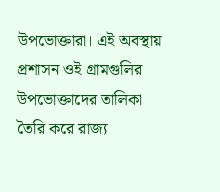উপভোক্তারা। এই অবস্থায় প্রশাসন ওই গ্রামগুলির উপভোক্তাদের তালিকা তৈরি করে রাজ্য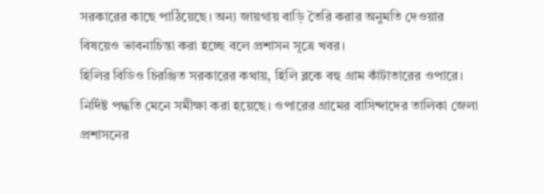সরকারের কাছে পাঠিয়েছে। অন্য জায়গায় বাড়ি তৈরি করার অনুমতি দেওয়ার বিষয়েও ভাবনাচিন্তা করা হচ্ছে বলে প্রশাসন সূত্রে খবর।
হিলির বিডিও চিরঞ্জিত সরকারের কথায়, হিলি ব্লকে বহু গ্রাম কাঁটাতারের ওপারে। নির্দিষ্ট পদ্ধতি মেনে সমীক্ষা করা হয়েছে। ওপারের গ্রামের বাসিন্দাদের তালিকা জেলা প্রশাসনের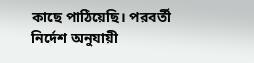কাছে পাঠিয়েছি। পরবর্তী নির্দেশ অনুযায়ী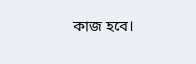কাজ হবে।